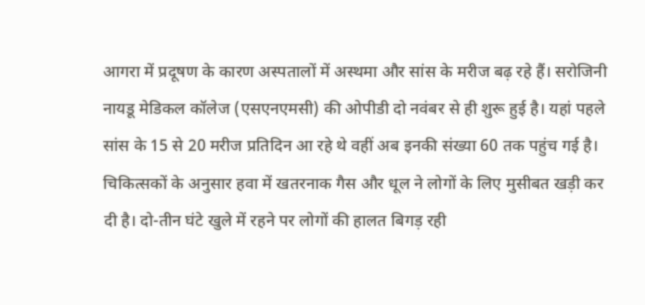आगरा में प्रदूषण के कारण अस्पतालों में अस्थमा और सांस के मरीज बढ़ रहे हैं। सरोजिनी नायडू मेडिकल कॉलेज (एसएनएमसी) की ओपीडी दो नवंबर से ही शुरू हुई है। यहां पहले सांस के 15 से 20 मरीज प्रतिदिन आ रहे थे वहीं अब इनकी संख्या 60 तक पहुंच गई है।
चिकित्सकों के अनुसार हवा में खतरनाक गैस और धूल ने लोगों के लिए मुसीबत खड़ी कर दी है। दो-तीन घंटे खुले में रहने पर लोगों की हालत बिगड़ रही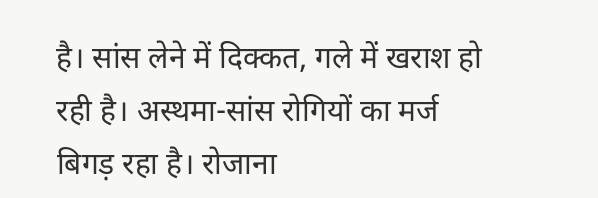है। सांस लेने में दिक्कत, गले में खराश हो रही है। अस्थमा-सांस रोगियों का मर्ज बिगड़ रहा है। रोजाना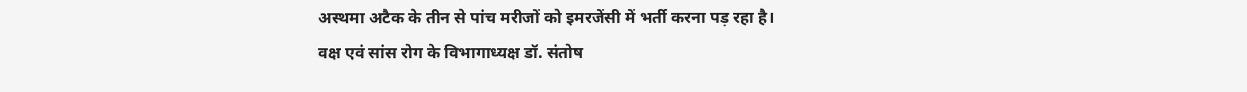अस्थमा अटैक के तीन से पांच मरीजों को इमरजेंसी में भर्ती करना पड़ रहा है।
वक्ष एवं सांस रोग के विभागाध्यक्ष डॉ. संतोष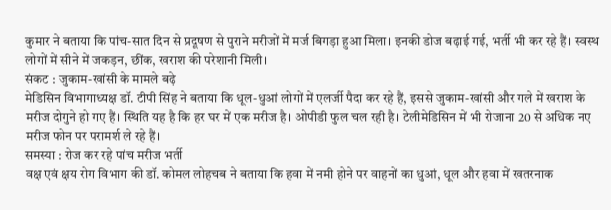कुमार ने बताया कि पांच-सात दिन से प्रदूषण से पुराने मरीजों में मर्ज बिगड़ा हुआ मिला। इनकी डोज बढ़ाई गई, भर्ती भी कर रहे हैं। स्वस्थ लोगों में सीने में जकड़न, छींक, खराश की परेशानी मिली।
संकट : जुकाम-खांसी के मामले बढ़े
मेडिसिन विभागाध्यक्ष डॉ. टीपी सिंह ने बताया कि धूल-धुआं लोगों में एलर्जी पैदा कर रहे हैं, इससे जुकाम-खांसी और गले में खराश के मरीज दोगुने हो गए हैं। स्थिति यह है कि हर घर में एक मरीज है। ओपीडी फुल चल रही है। टेलीमेडिसिन में भी रोजाना 20 से अधिक नए मरीज फोन पर परामर्श ले रहे हैं।
समस्या : रोज कर रहे पांच मरीज भर्ती
वक्ष एवं क्षय रोग विभाग की डॉ. कोमल लोहचब ने बताया कि हवा में नमी होने पर वाहनों का धुआं, धूल और हवा में खतरनाक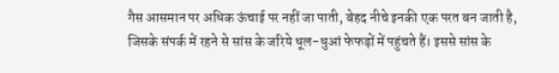गैस आसमान पर अधिक ऊंचाई पर नहीं जा पाती, बेहद नीचे इनकी एक परत बन जाती है, जिसके संपर्क में रहने से सांस के जरिये धूल-धुआं फेफड़ों में पहुंचते हैं। इससे सांस के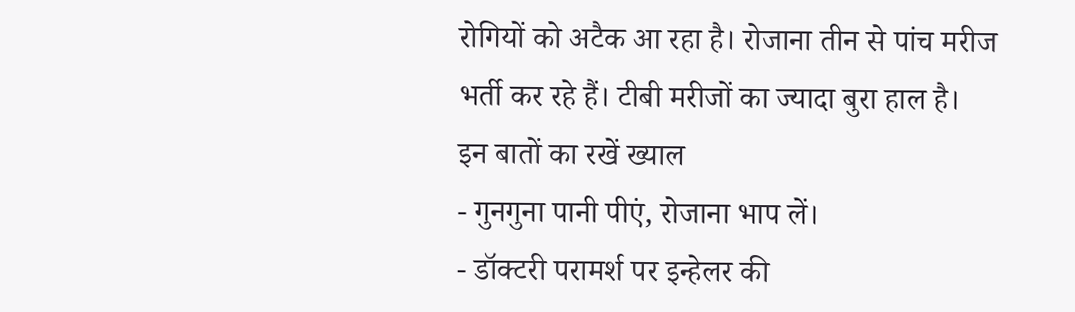रोगियों को अटैक आ रहा है। रोजाना तीन से पांच मरीज भर्ती कर रहे हैं। टीबी मरीजों का ज्यादा बुरा हाल है।
इन बातों का रखें ख्याल
- गुनगुना पानी पीएं, रोजाना भाप लें।
- डॉक्टरी परामर्श पर इन्हेलर की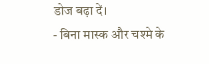डोज बढ़ा दें।
- बिना मास्क और चश्मे के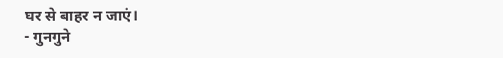घर से बाहर न जाएं।
- गुनगुने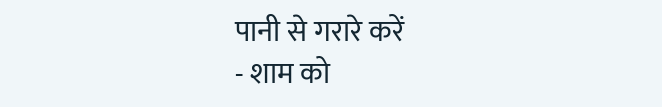पानी से गरारे करें
- शाम को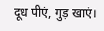दूध पीएं, गुड़ खाएं।